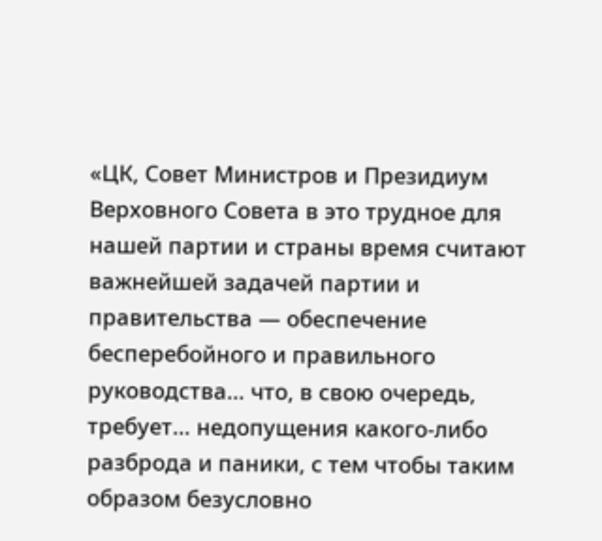«ЦК, Совет Министров и Президиум Верховного Совета в это трудное для нашей партии и страны время считают важнейшей задачей партии и правительства — обеспечение бесперебойного и правильного руководства… что, в свою очередь, требует… недопущения какого-либо разброда и паники, с тем чтобы таким образом безусловно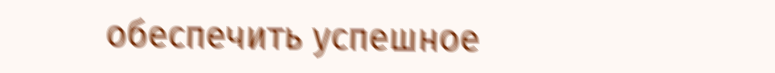обеспечить успешное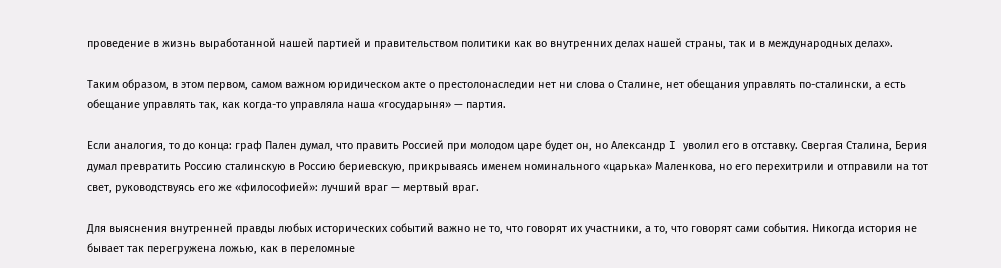проведение в жизнь выработанной нашей партией и правительством политики как во внутренних делах нашей страны, так и в международных делах».

Таким образом, в этом первом, самом важном юридическом акте о престолонаследии нет ни слова о Сталине, нет обещания управлять по-сталински, а есть обещание управлять так, как когда-то управляла наша «государыня» — партия.

Если аналогия, то до конца: граф Пален думал, что править Россией при молодом царе будет он, но Александр I уволил его в отставку. Свергая Сталина, Берия думал превратить Россию сталинскую в Россию бериевскую, прикрываясь именем номинального «царька» Маленкова, но его перехитрили и отправили на тот свет, руководствуясь его же «философией»: лучший враг — мертвый враг.

Для выяснения внутренней правды любых исторических событий важно не то, что говорят их участники, а то, что говорят сами события. Никогда история не бывает так перегружена ложью, как в переломные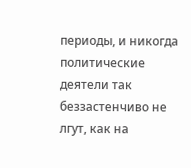периоды, и никогда политические деятели так беззастенчиво не лгут, как на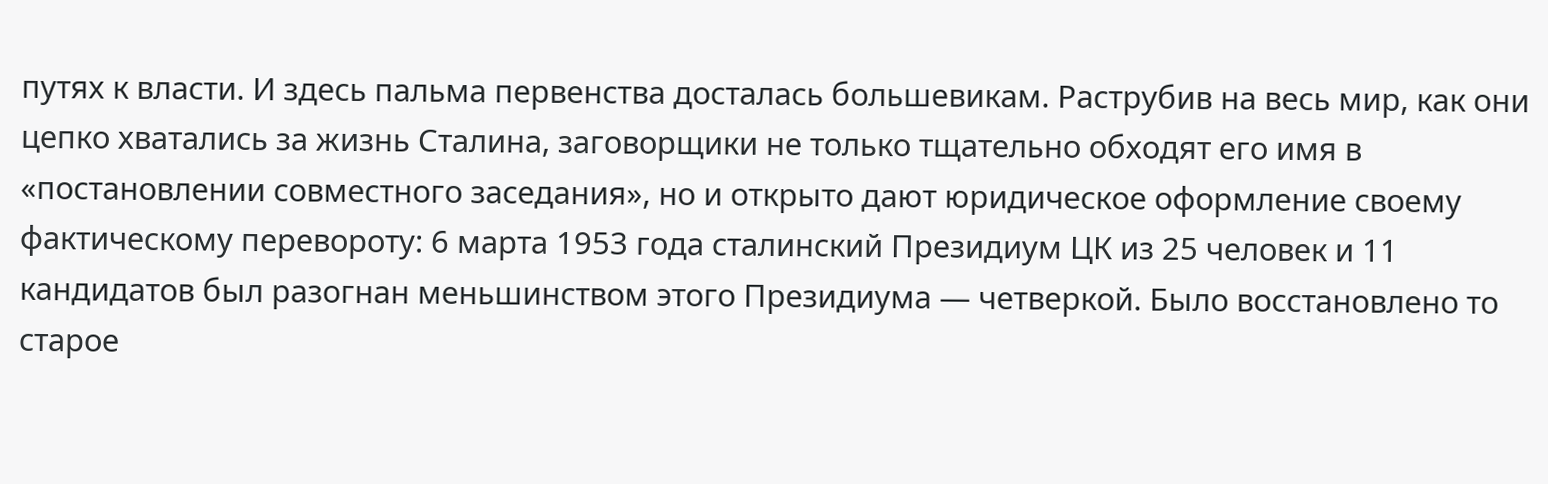путях к власти. И здесь пальма первенства досталась большевикам. Раструбив на весь мир, как они цепко хватались за жизнь Сталина, заговорщики не только тщательно обходят его имя в «постановлении совместного заседания», но и открыто дают юридическое оформление своему фактическому перевороту: 6 марта 1953 года сталинский Президиум ЦК из 25 человек и 11 кандидатов был разогнан меньшинством этого Президиума — четверкой. Было восстановлено то старое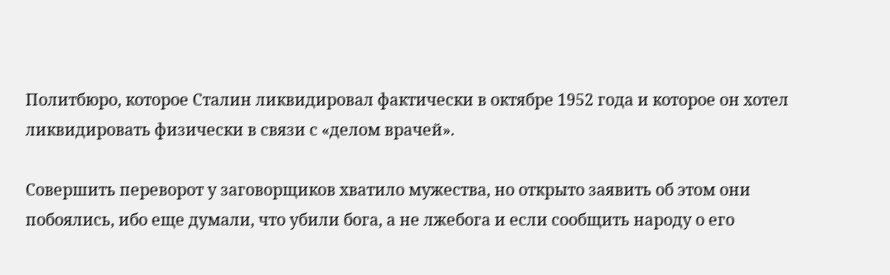Политбюро, которое Сталин ликвидировал фактически в октябре 1952 года и которое он хотел ликвидировать физически в связи с «делом врачей».

Совершить переворот у заговорщиков хватило мужества, но открыто заявить об этом они побоялись, ибо еще думали, что убили бога, а не лжебога и если сообщить народу о его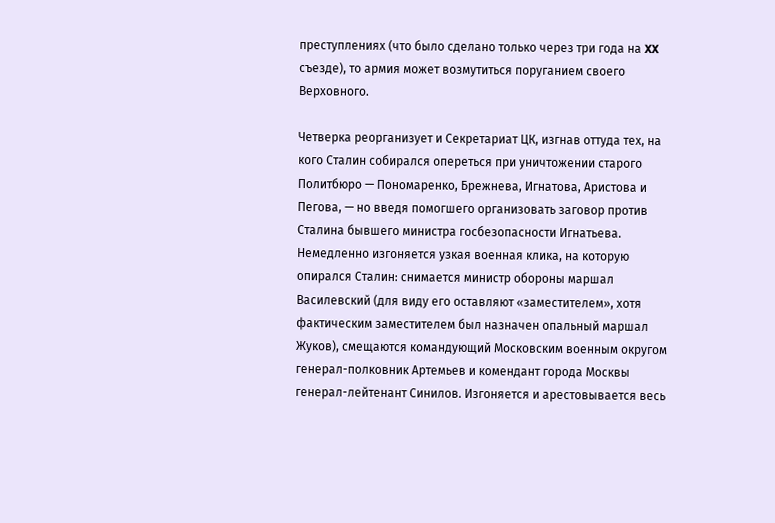преступлениях (что было сделано только через три года на XX съезде), то армия может возмутиться поруганием своего Верховного.

Четверка реорганизует и Секретариат ЦК, изгнав оттуда тех, на кого Сталин собирался опереться при уничтожении старого Политбюро — Пономаренко, Брежнева, Игнатова, Аристова и Пегова, — но введя помогшего организовать заговор против Сталина бывшего министра госбезопасности Игнатьева. Немедленно изгоняется узкая военная клика, на которую опирался Сталин: снимается министр обороны маршал Василевский (для виду его оставляют «заместителем», хотя фактическим заместителем был назначен опальный маршал Жуков), смещаются командующий Московским военным округом генерал-полковник Артемьев и комендант города Москвы генерал-лейтенант Синилов. Изгоняется и арестовывается весь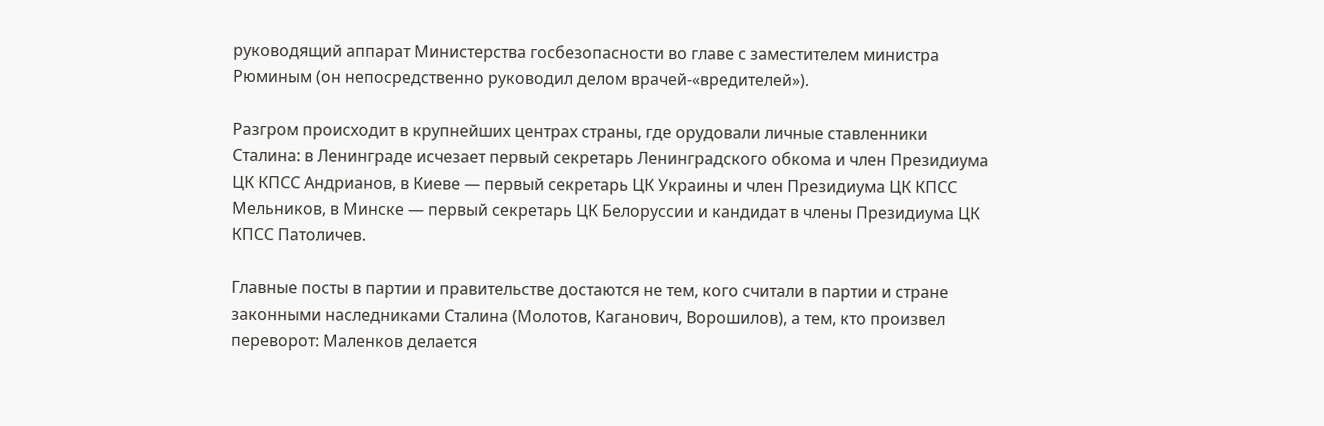руководящий аппарат Министерства госбезопасности во главе с заместителем министра Рюминым (он непосредственно руководил делом врачей-«вредителей»).

Разгром происходит в крупнейших центрах страны, где орудовали личные ставленники Сталина: в Ленинграде исчезает первый секретарь Ленинградского обкома и член Президиума ЦК КПСС Андрианов, в Киеве — первый секретарь ЦК Украины и член Президиума ЦК КПСС Мельников, в Минске — первый секретарь ЦК Белоруссии и кандидат в члены Президиума ЦК КПСС Патоличев.

Главные посты в партии и правительстве достаются не тем, кого считали в партии и стране законными наследниками Сталина (Молотов, Каганович, Ворошилов), а тем, кто произвел переворот: Маленков делается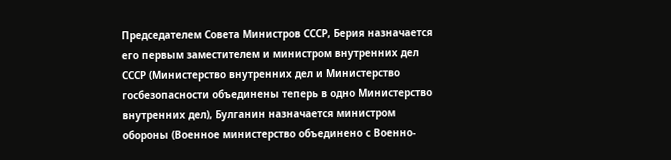Председателем Совета Министров СССР, Берия назначается его первым заместителем и министром внутренних дел СССР (Министерство внутренних дел и Министерство госбезопасности объединены теперь в одно Министерство внутренних дел), Булганин назначается министром обороны (Военное министерство объединено с Военно-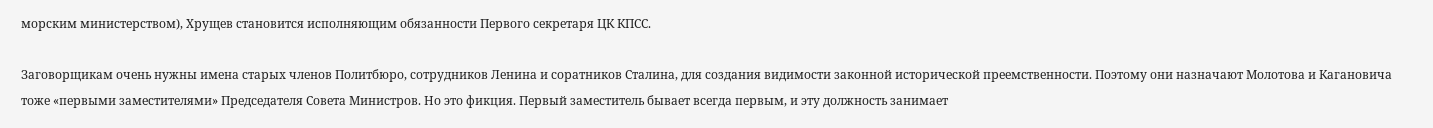морским министерством), Хрущев становится исполняющим обязанности Первого секретаря ЦК КПСС.

Заговорщикам очень нужны имена старых членов Политбюро, сотрудников Ленина и соратников Сталина, для создания видимости законной исторической преемственности. Поэтому они назначают Молотова и Кагановича тоже «первыми заместителями» Председателя Совета Министров. Но это фикция. Первый заместитель бывает всегда первым, и эту должность занимает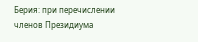Берия: при перечислении членов Президиума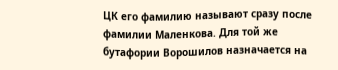ЦК его фамилию называют сразу после фамилии Маленкова. Для той же бутафории Ворошилов назначается на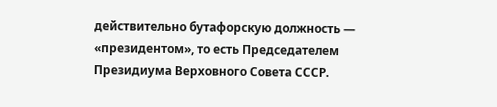действительно бутафорскую должность — «президентом», то есть Председателем Президиума Верховного Совета СССР.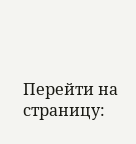Перейти на страницу: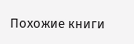Похожие книги